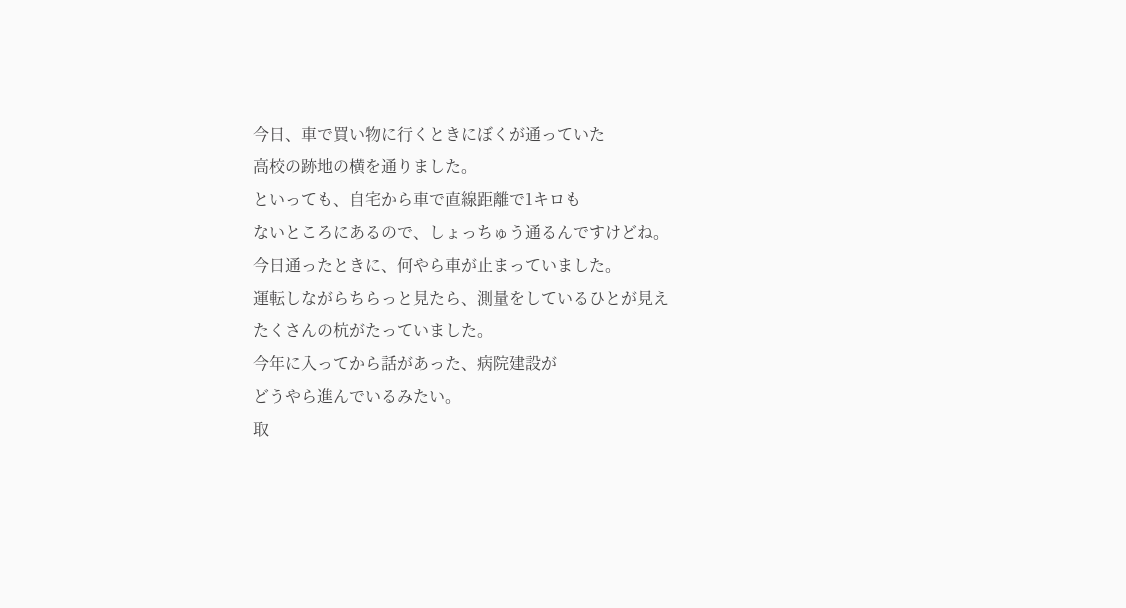今日、車で買い物に行くときにぼくが通っていた
高校の跡地の横を通りました。
といっても、自宅から車で直線距離で1キロも
ないところにあるので、しょっちゅう通るんですけどね。
今日通ったときに、何やら車が止まっていました。
運転しながらちらっと見たら、測量をしているひとが見え
たくさんの杭がたっていました。
今年に入ってから話があった、病院建設が
どうやら進んでいるみたい。
取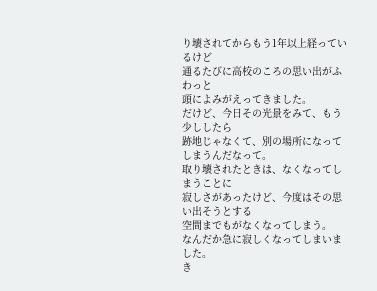り壊されてからもう1年以上経っているけど
通るたびに高校のころの思い出がふわっと
頭によみがえってきました。
だけど、今日その光景をみて、もう少ししたら
跡地じゃなくて、別の場所になってしまうんだなって。
取り壊されたときは、なくなってしまうことに
寂しさがあったけど、今度はその思い出そうとする
空間までもがなくなってしまう。
なんだか急に寂しくなってしまいました。
き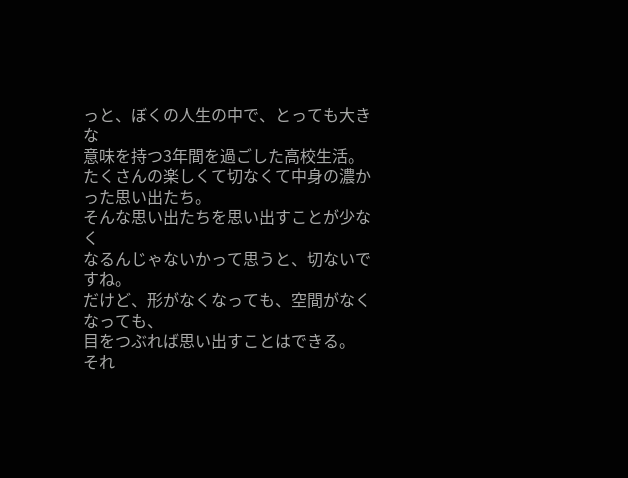っと、ぼくの人生の中で、とっても大きな
意味を持つ3年間を過ごした高校生活。
たくさんの楽しくて切なくて中身の濃かった思い出たち。
そんな思い出たちを思い出すことが少なく
なるんじゃないかって思うと、切ないですね。
だけど、形がなくなっても、空間がなくなっても、
目をつぶれば思い出すことはできる。
それ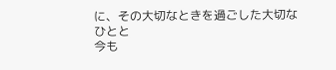に、その大切なときを過ごした大切なひとと
今も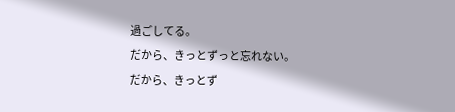過ごしてる。
だから、きっとずっと忘れない。
だから、きっとず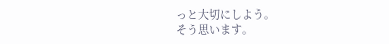っと大切にしよう。
そう思います。